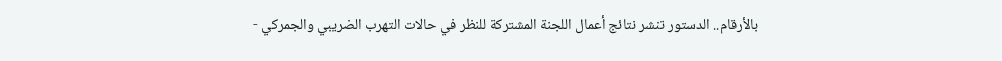بالأرقام.. الدستور تنشر نتائج أعمال اللجنة المشتركة للنظر في حالات التهرب الضريبي والجمركي -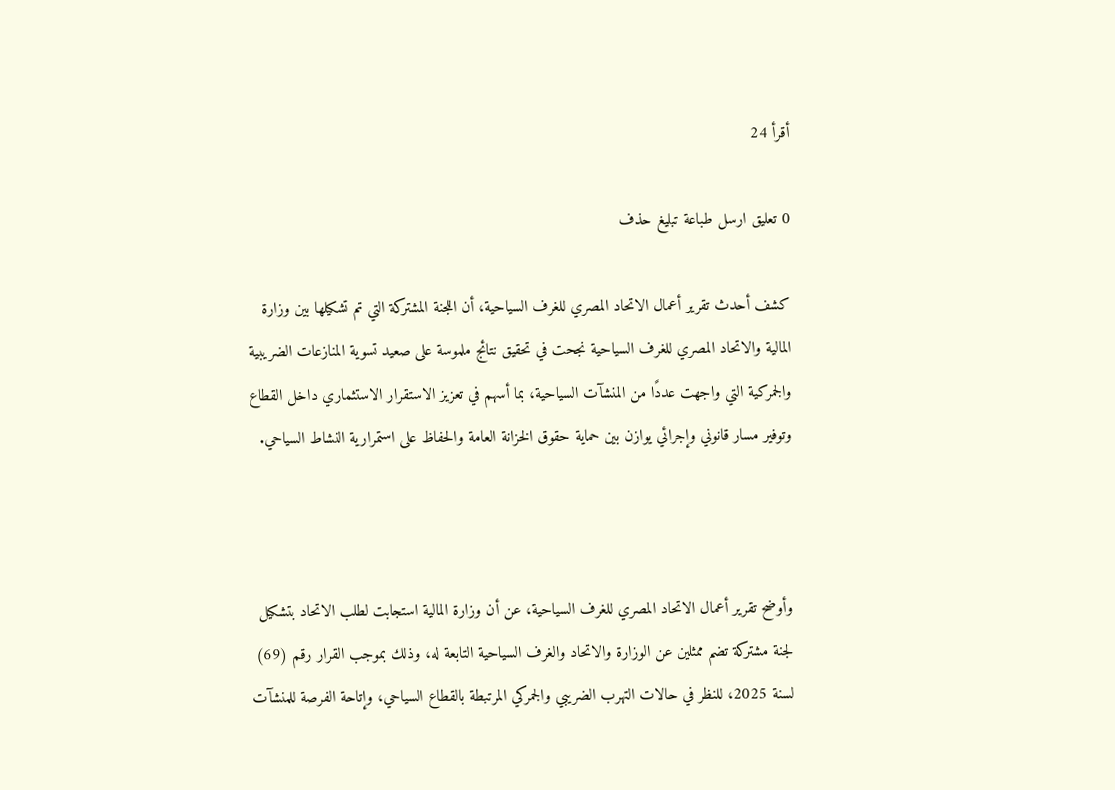أقرأ 24

0 تعليق ارسل طباعة تبليغ حذف

كشف أحدث تقرير أعمال الاتحاد المصري للغرف السياحية، أن اللجنة المشتركة التي تم تشكيلها بين وزارة المالية والاتحاد المصري للغرف السياحية نجحت في تحقيق نتائج ملموسة على صعيد تسوية المنازعات الضريبية والجمركية التي واجهت عددًا من المنشآت السياحية، بما أسهم في تعزيز الاستقرار الاستثماري داخل القطاع وتوفير مسار قانوني وإجرائي يوازن بين حماية حقوق الخزانة العامة والحفاظ على استمرارية النشاط السياحي.



وأوضح تقرير أعمال الاتحاد المصري للغرف السياحية، عن أن وزارة المالية استجابت لطلب الاتحاد بتشكيل لجنة مشتركة تضم ممثلين عن الوزارة والاتحاد والغرف السياحية التابعة له، وذلك بموجب القرار رقم (69) لسنة 2025، للنظر في حالات التهرب الضريبي والجمركي المرتبطة بالقطاع السياحي، وإتاحة الفرصة للمنشآت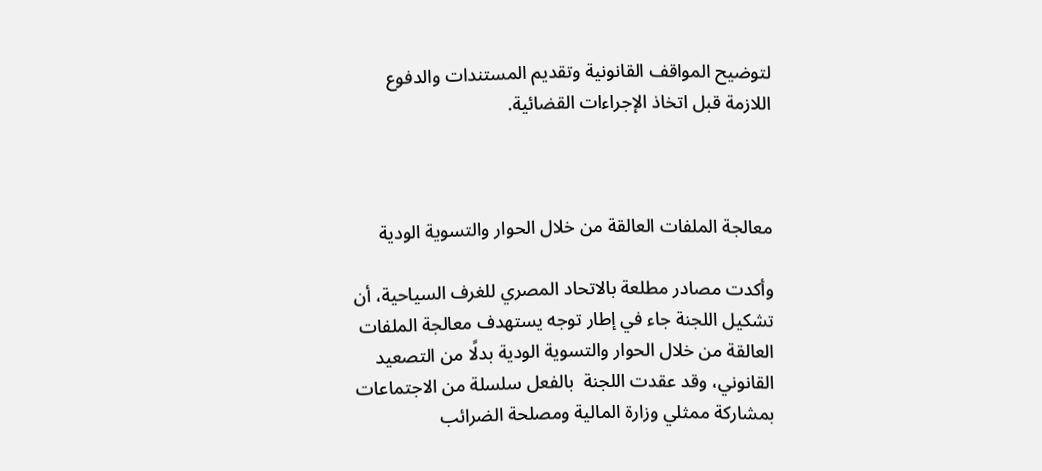لتوضيح المواقف القانونية وتقديم المستندات والدفوع اللازمة قبل اتخاذ الإجراءات القضائية.



معالجة الملفات العالقة من خلال الحوار والتسوية الودية

وأكدت مصادر مطلعة بالاتحاد المصري للغرف السياحية، أن تشكيل اللجنة جاء في إطار توجه يستهدف معالجة الملفات العالقة من خلال الحوار والتسوية الودية بدلًا من التصعيد القانوني، وقد عقدت اللجنة  بالفعل سلسلة من الاجتماعات بمشاركة ممثلي وزارة المالية ومصلحة الضرائب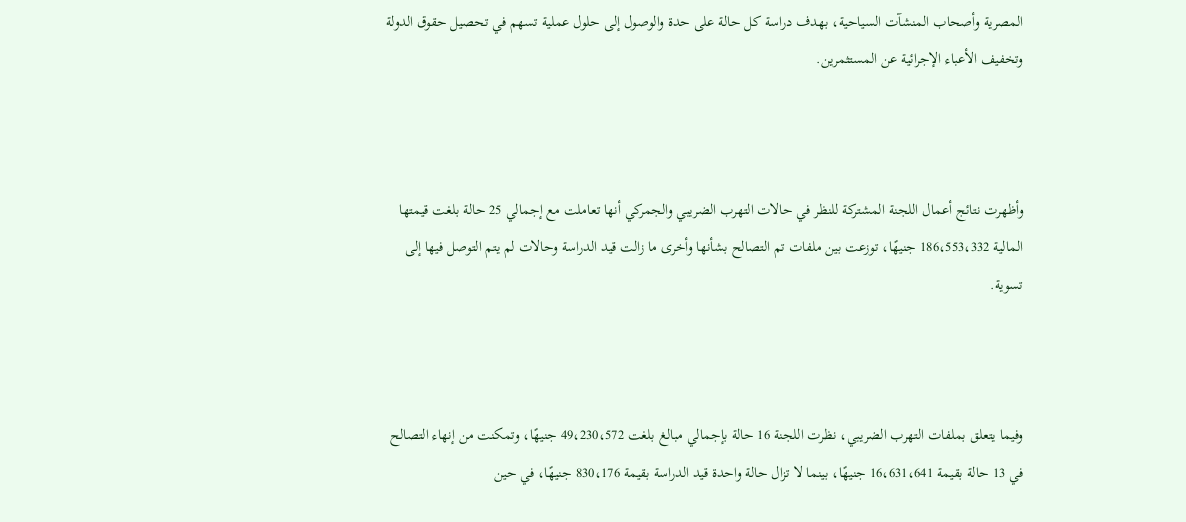المصرية وأصحاب المنشآت السياحية، بهدف دراسة كل حالة على حدة والوصول إلى حلول عملية تسهم في تحصيل حقوق الدولة وتخفيف الأعباء الإجرائية عن المستثمرين.



وأظهرت نتائج أعمال اللجنة المشتركة للنظر في حالات التهرب الضريبي والجمركي أنها تعاملت مع إجمالي 25 حالة بلغت قيمتها المالية 186،553،332 جنيهًا، توزعت بين ملفات تم التصالح بشأنها وأخرى ما زالت قيد الدراسة وحالات لم يتم التوصل فيها إلى تسوية.



وفيما يتعلق بملفات التهرب الضريبي، نظرت اللجنة 16 حالة بإجمالي مبالغ بلغت 49،230،572 جنيهًا، وتمكنت من إنهاء التصالح في 13 حالة بقيمة 16،631،641 جنيهًا، بينما لا تزال حالة واحدة قيد الدراسة بقيمة 830،176 جنيهًا، في حين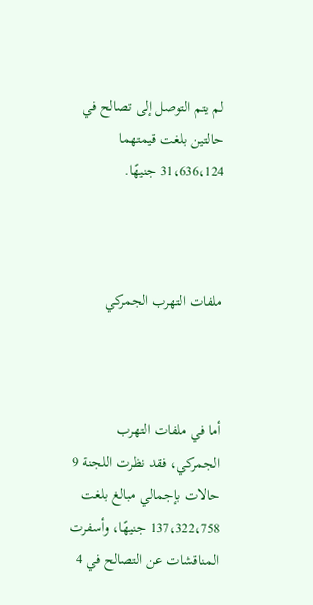لم يتم التوصل إلى تصالح في حالتين بلغت قيمتهما 31،636،124 جنيهًا.



ملفات التهرب الجمركي



أما في ملفات التهرب الجمركي، فقد نظرت اللجنة 9 حالات بإجمالي مبالغ بلغت 137،322،758 جنيهًا، وأسفرت المناقشات عن التصالح في 4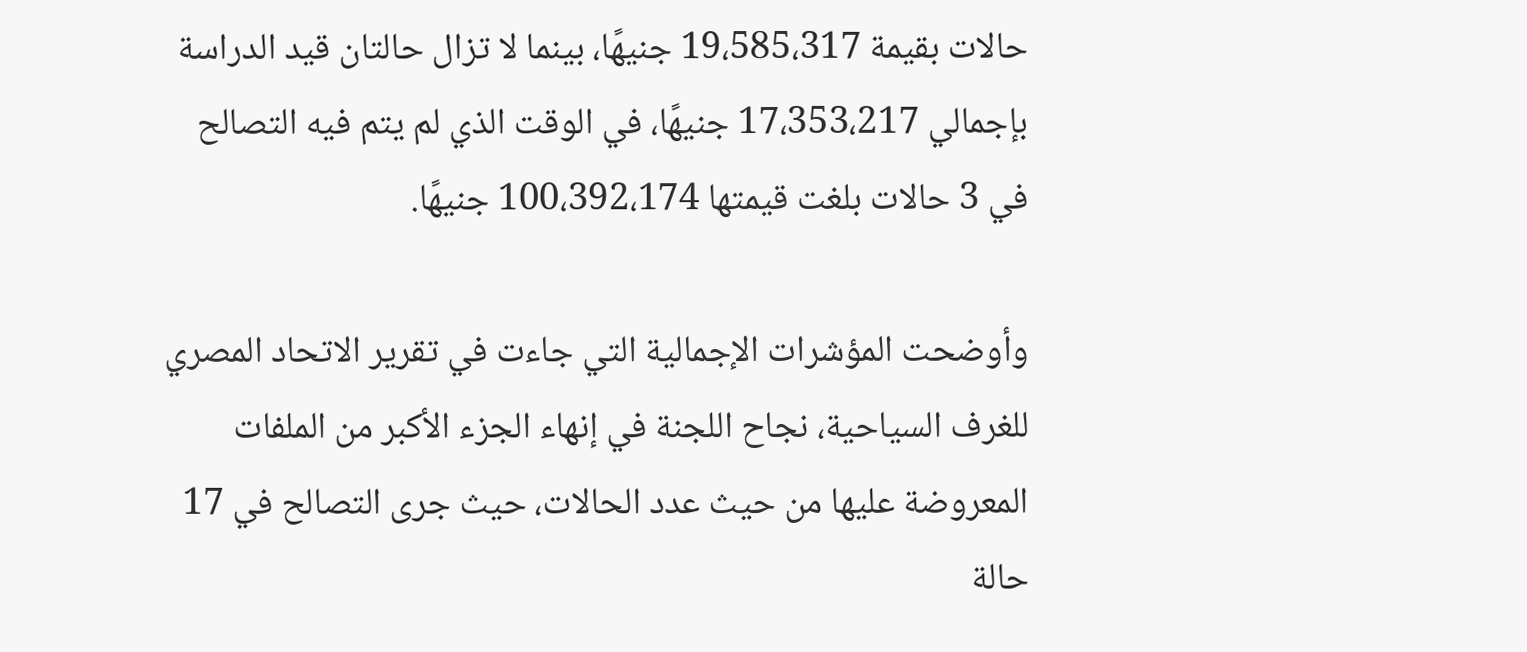حالات بقيمة 19،585،317 جنيهًا، بينما لا تزال حالتان قيد الدراسة بإجمالي 17،353،217 جنيهًا، في الوقت الذي لم يتم فيه التصالح في 3 حالات بلغت قيمتها 100،392،174 جنيهًا.

وأوضحت المؤشرات الإجمالية التي جاءت في تقرير الاتحاد المصري للغرف السياحية، نجاح اللجنة في إنهاء الجزء الأكبر من الملفات المعروضة عليها من حيث عدد الحالات، حيث جرى التصالح في 17 حالة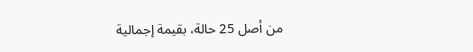من أصل 25 حالة، بقيمة إجمالية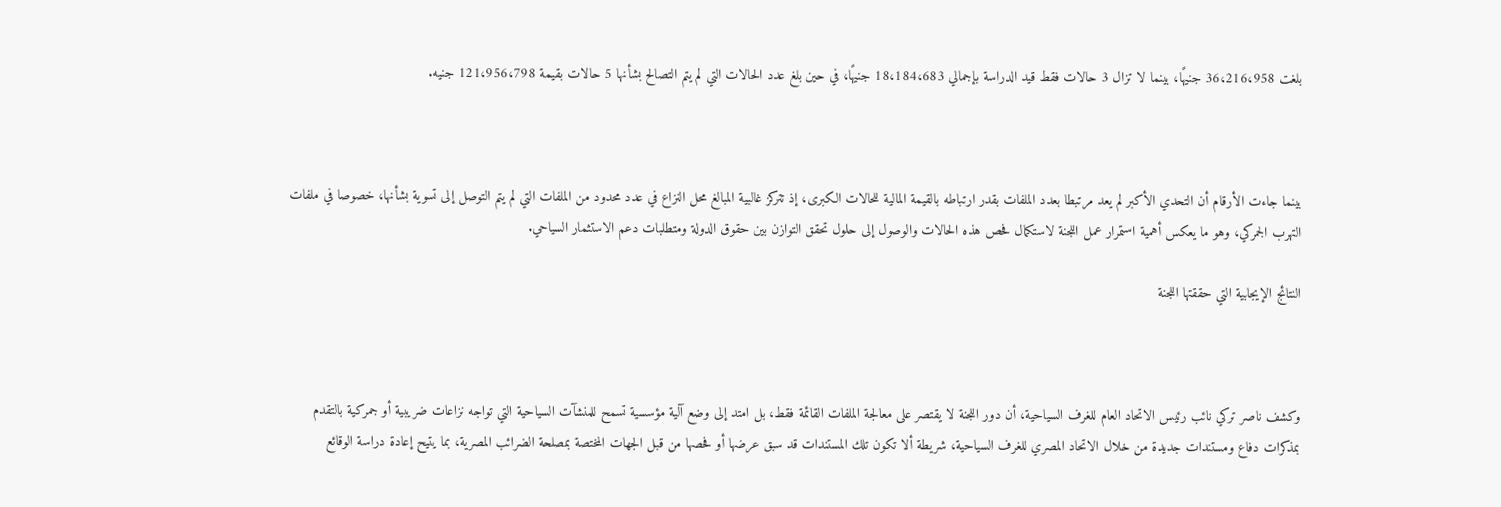بلغت 36،216،958 جنيهًا، بينما لا تزال 3 حالات فقط قيد الدراسة بإجمالي 18،184،683 جنيهًا، في حين بلغ عدد الحالات التي لم يتم التصالح بشأنها 5 حالات بقيمة 121،956،798 جنيه.



بينما جاءت الأرقام أن التحدي الأكبر لم يعد مرتبطا بعدد الملفات بقدر ارتباطه بالقيمة المالية للحالات الكبرى، إذ تتركز غالبية المبالغ محل النزاع في عدد محدود من الملفات التي لم يتم التوصل إلى تسوية بشأنها، خصوصا في ملفات التهرب الجمركي، وهو ما يعكس أهمية استمرار عمل اللجنة لاستكمال فحص هذه الحالات والوصول إلى حلول تحقق التوازن بين حقوق الدولة ومتطلبات دعم الاستثمار السياحي.

النتائج الإيجابية التي حققتها اللجنة



وكشف ناصر تركي نائب رئيس الاتحاد العام للغرف السياحية، أن دور اللجنة لا يقتصر على معالجة الملفات القائمة فقط، بل امتد إلى وضع آلية مؤسسية تسمح للمنشآت السياحية التي تواجه نزاعات ضريبية أو جمركية بالتقدم بمذكرات دفاع ومستندات جديدة من خلال الاتحاد المصري للغرف السياحية، شريطة ألا تكون تلك المستندات قد سبق عرضها أو فحصها من قبل الجهات المختصة بمصلحة الضرائب المصرية، بما يتيح إعادة دراسة الوقائع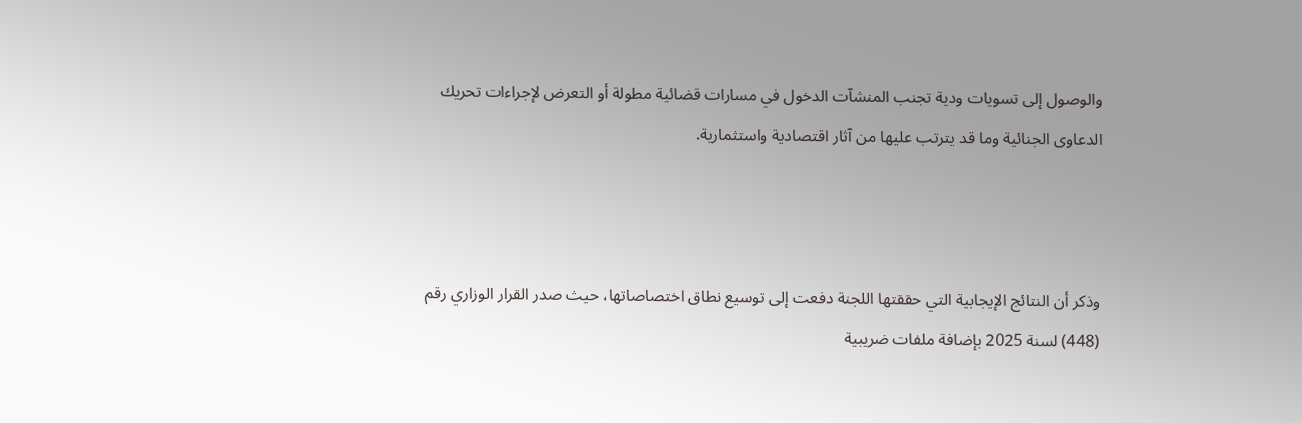والوصول إلى تسويات ودية تجنب المنشآت الدخول في مسارات قضائية مطولة أو التعرض لإجراءات تحريك الدعاوى الجنائية وما قد يترتب عليها من آثار اقتصادية واستثمارية.



وذكر أن النتائج الإيجابية التي حققتها اللجنة دفعت إلى توسيع نطاق اختصاصاتها، حيث صدر القرار الوزاري رقم (448) لسنة 2025 بإضافة ملفات ضريبية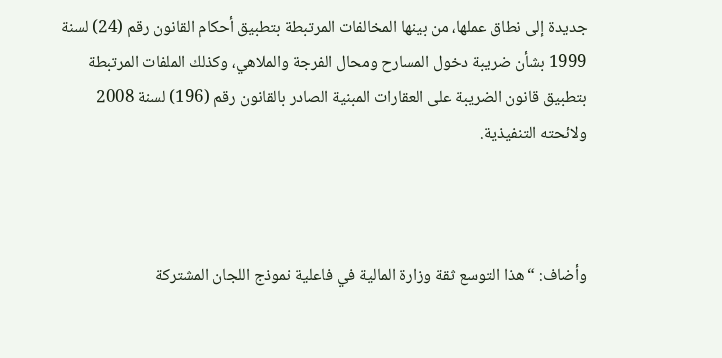جديدة إلى نطاق عملها، من بينها المخالفات المرتبطة بتطبيق أحكام القانون رقم (24) لسنة 1999 بشأن ضريبة دخول المسارح ومحال الفرجة والملاهي، وكذلك الملفات المرتبطة بتطبيق قانون الضريبة على العقارات المبنية الصادر بالقانون رقم (196) لسنة 2008 ولائحته التنفيذية.



وأضاف: “هذا التوسع ثقة وزارة المالية في فاعلية نموذج اللجان المشتركة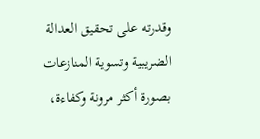وقدرته على تحقيق العدالة الضريبية وتسوية المنازعات بصورة أكثر مرونة وكفاءة،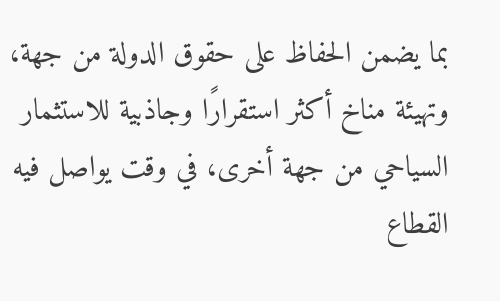بما يضمن الحفاظ على حقوق الدولة من جهة، وتهيئة مناخ أكثر استقرارًا وجاذبية للاستثمار السياحي من جهة أخرى، في وقت يواصل فيه القطاع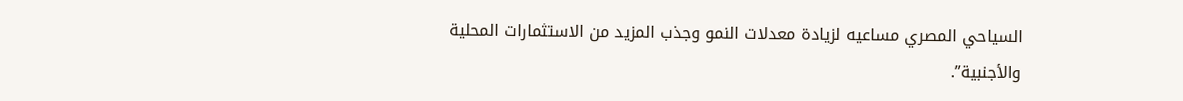السياحي المصري مساعيه لزيادة معدلات النمو وجذب المزيد من الاستثمارات المحلية والأجنبية”.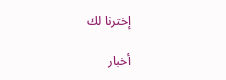إخترنا لك

أخبار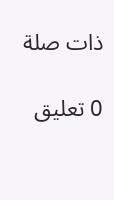ذات صلة

0 تعليق